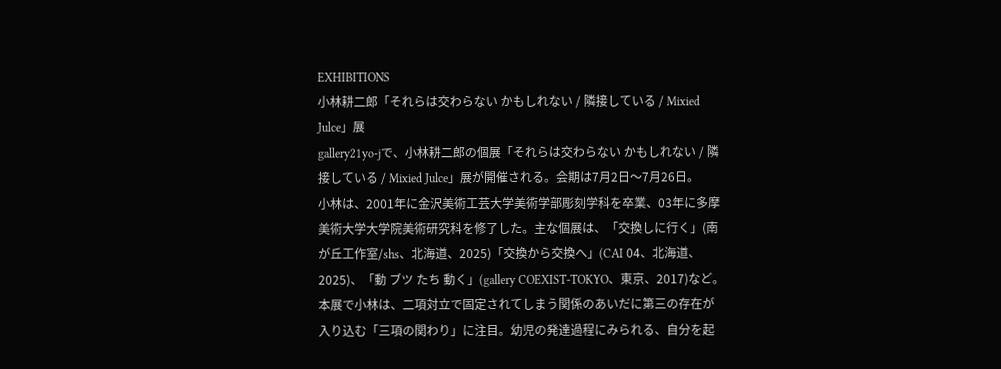EXHIBITIONS
小林耕二郎「それらは交わらない かもしれない / 隣接している / Mixied Julce」展
gallery21yo-jで、小林耕二郎の個展「それらは交わらない かもしれない / 隣接している / Mixied Julce」展が開催される。会期は7月2日〜7月26日。
小林は、2001年に金沢美術工芸大学美術学部彫刻学科を卒業、03年に多摩美術大学大学院美術研究科を修了した。主な個展は、「交換しに行く」(南が丘工作室/shs、北海道、2025)「交換から交換へ」(CAI 04、北海道、2025)、「動 ブツ たち 動く」(gallery COEXIST-TOKYO、東京、2017)など。
本展で小林は、二項対立で固定されてしまう関係のあいだに第三の存在が入り込む「三項の関わり」に注目。幼児の発達過程にみられる、自分を起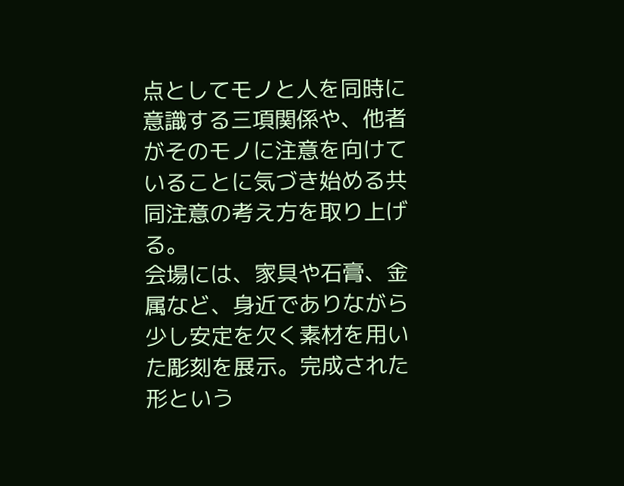点としてモノと人を同時に意識する三項関係や、他者がそのモノに注意を向けていることに気づき始める共同注意の考え方を取り上げる。
会場には、家具や石膏、金属など、身近でありながら少し安定を欠く素材を用いた彫刻を展示。完成された形という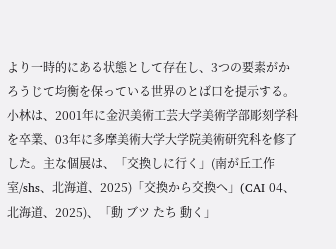より一時的にある状態として存在し、3つの要素がかろうじて均衡を保っている世界のとば口を提示する。
小林は、2001年に金沢美術工芸大学美術学部彫刻学科を卒業、03年に多摩美術大学大学院美術研究科を修了した。主な個展は、「交換しに行く」(南が丘工作室/shs、北海道、2025)「交換から交換へ」(CAI 04、北海道、2025)、「動 ブツ たち 動く」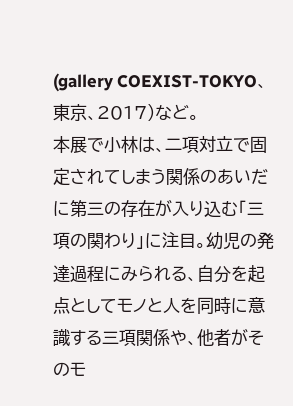(gallery COEXIST-TOKYO、東京、2017)など。
本展で小林は、二項対立で固定されてしまう関係のあいだに第三の存在が入り込む「三項の関わり」に注目。幼児の発達過程にみられる、自分を起点としてモノと人を同時に意識する三項関係や、他者がそのモ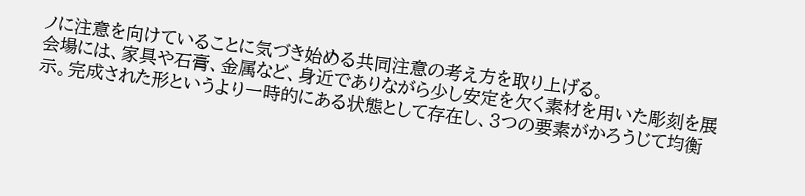ノに注意を向けていることに気づき始める共同注意の考え方を取り上げる。
会場には、家具や石膏、金属など、身近でありながら少し安定を欠く素材を用いた彫刻を展示。完成された形というより一時的にある状態として存在し、3つの要素がかろうじて均衡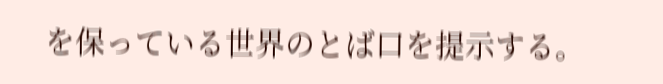を保っている世界のとば口を提示する。